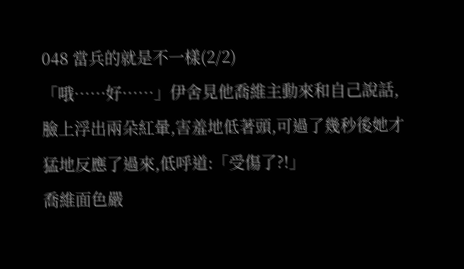048 當兵的就是不一樣(2/2)
「哦……好……」伊舍見他喬維主動來和自己說話,臉上浮出兩朵紅暈,害羞地低著頭,可過了幾秒後她才猛地反應了過來,低呼道:「受傷了?!」
喬維面色嚴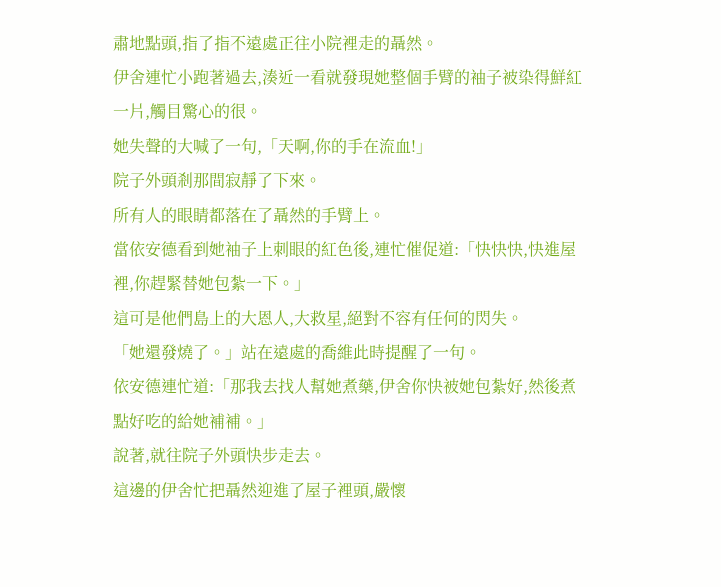肅地點頭,指了指不遠處正往小院裡走的聶然。
伊舍連忙小跑著過去,湊近一看就發現她整個手臂的袖子被染得鮮紅一片,觸目驚心的很。
她失聲的大喊了一句,「天啊,你的手在流血!」
院子外頭剎那間寂靜了下來。
所有人的眼睛都落在了聶然的手臂上。
當依安德看到她袖子上刺眼的紅色後,連忙催促道:「快快快,快進屋裡,你趕緊替她包紮一下。」
這可是他們島上的大恩人,大救星,絕對不容有任何的閃失。
「她還發燒了。」站在遠處的喬維此時提醒了一句。
依安德連忙道:「那我去找人幫她煮藥,伊舍你快被她包紮好,然後煮點好吃的給她補補。」
說著,就往院子外頭快步走去。
這邊的伊舍忙把聶然迎進了屋子裡頭,嚴懷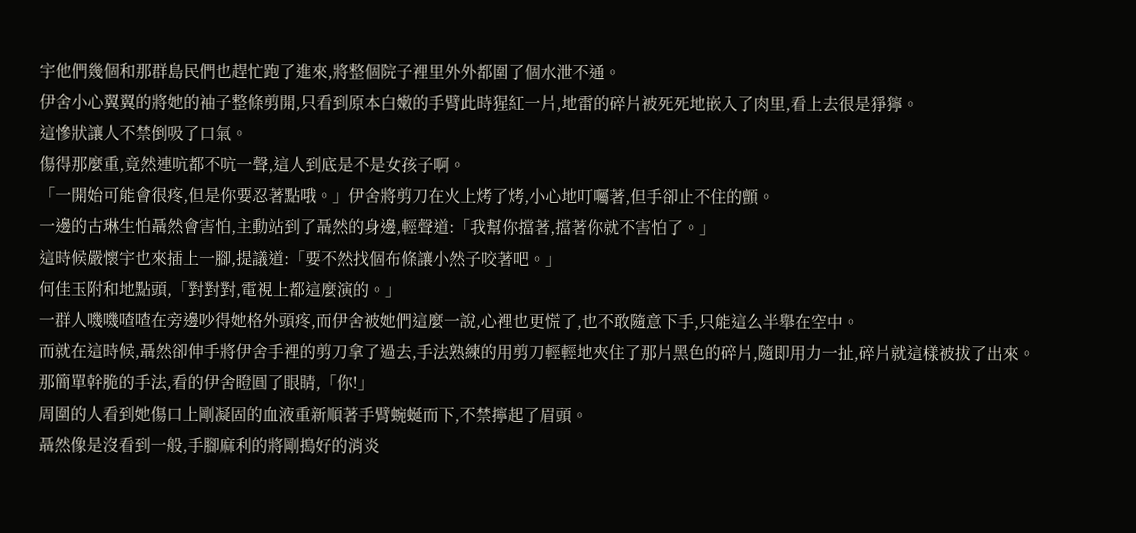宇他們幾個和那群島民們也趕忙跑了進來,將整個院子裡里外外都圍了個水泄不通。
伊舍小心翼翼的將她的袖子整條剪開,只看到原本白嫩的手臂此時猩紅一片,地雷的碎片被死死地嵌入了肉里,看上去很是猙獰。
這慘狀讓人不禁倒吸了口氣。
傷得那麼重,竟然連吭都不吭一聲,這人到底是不是女孩子啊。
「一開始可能會很疼,但是你要忍著點哦。」伊舍將剪刀在火上烤了烤,小心地叮囑著,但手卻止不住的顫。
一邊的古琳生怕聶然會害怕,主動站到了聶然的身邊,輕聲道:「我幫你擋著,擋著你就不害怕了。」
這時候嚴懷宇也來插上一腳,提議道:「要不然找個布條讓小然子咬著吧。」
何佳玉附和地點頭,「對對對,電視上都這麼演的。」
一群人嘰嘰喳喳在旁邊吵得她格外頭疼,而伊舍被她們這麼一說,心裡也更慌了,也不敢隨意下手,只能這么半舉在空中。
而就在這時候,聶然卻伸手將伊舍手裡的剪刀拿了過去,手法熟練的用剪刀輕輕地夾住了那片黑色的碎片,隨即用力一扯,碎片就這樣被拔了出來。
那簡單幹脆的手法,看的伊舍瞪圓了眼睛,「你!」
周圍的人看到她傷口上剛凝固的血液重新順著手臂蜿蜒而下,不禁擰起了眉頭。
聶然像是沒看到一般,手腳麻利的將剛搗好的消炎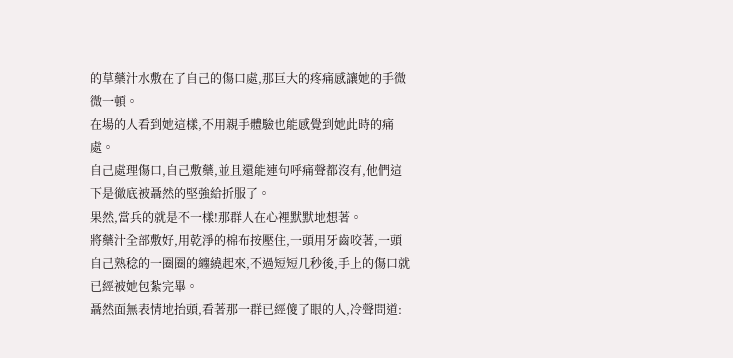的草藥汁水敷在了自己的傷口處,那巨大的疼痛感讓她的手微微一頓。
在場的人看到她這樣,不用親手體驗也能感覺到她此時的痛處。
自己處理傷口,自己敷藥,並且還能連句呼痛聲都沒有,他們這下是徹底被聶然的堅強給折服了。
果然,當兵的就是不一樣!那群人在心裡默默地想著。
將藥汁全部敷好,用乾淨的棉布按壓住,一頭用牙齒咬著,一頭自己熟稔的一圈圈的纏繞起來,不過短短几秒後,手上的傷口就已經被她包紮完畢。
聶然面無表情地抬頭,看著那一群已經傻了眼的人,冷聲問道: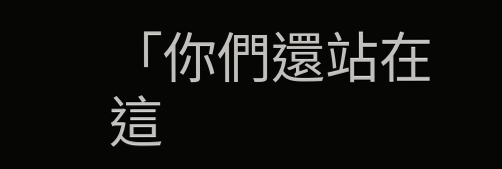「你們還站在這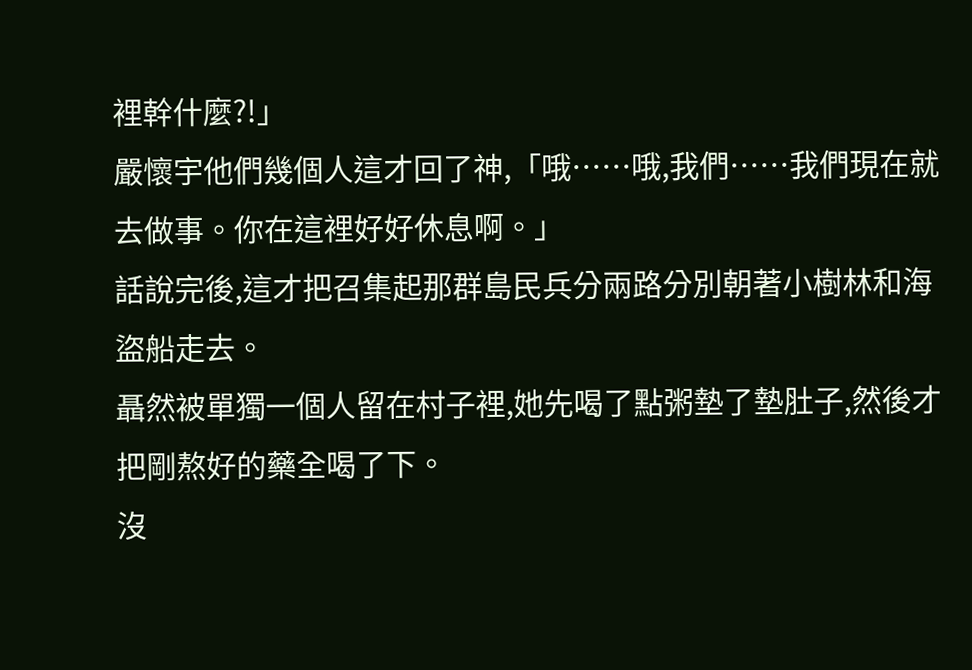裡幹什麼?!」
嚴懷宇他們幾個人這才回了神,「哦……哦,我們……我們現在就去做事。你在這裡好好休息啊。」
話說完後,這才把召集起那群島民兵分兩路分別朝著小樹林和海盜船走去。
聶然被單獨一個人留在村子裡,她先喝了點粥墊了墊肚子,然後才把剛熬好的藥全喝了下。
沒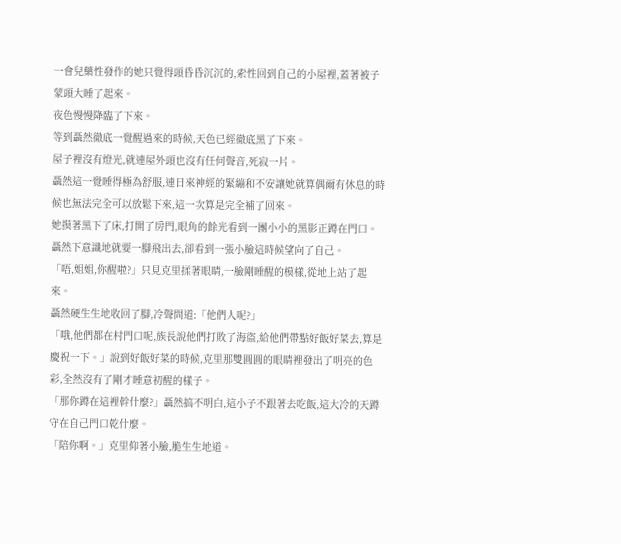一會兒藥性發作的她只覺得頭昏昏沉沉的,索性回到自己的小屋裡,蓋著被子蒙頭大睡了起來。
夜色慢慢降臨了下來。
等到聶然徹底一覺醒過來的時候,天色已經徹底黑了下來。
屋子裡沒有燈光,就連屋外頭也沒有任何聲音,死寂一片。
聶然這一覺睡得極為舒服,連日來神經的緊繃和不安讓她就算偶爾有休息的時候也無法完全可以放鬆下來,這一次算是完全補了回來。
她摸著黑下了床,打開了房門,眼角的餘光看到一團小小的黑影正蹲在門口。
聶然下意識地就要一腳飛出去,卻看到一張小臉這時候望向了自己。
「唔,姐姐,你醒啦?」只見克里揉著眼睛,一臉剛睡醒的模樣,從地上站了起來。
聶然硬生生地收回了腳,冷聲問道:「他們人呢?」
「哦,他們都在村門口呢,族長說他們打敗了海盜,給他們帶點好飯好菜去,算是慶祝一下。」說到好飯好菜的時候,克里那雙圓圓的眼睛裡發出了明亮的色彩,全然沒有了剛才睡意初醒的樣子。
「那你蹲在這裡幹什麼?」聶然搞不明白,這小子不跟著去吃飯,這大冷的天蹲守在自己門口乾什麼。
「陪你啊。」克里仰著小臉,脆生生地道。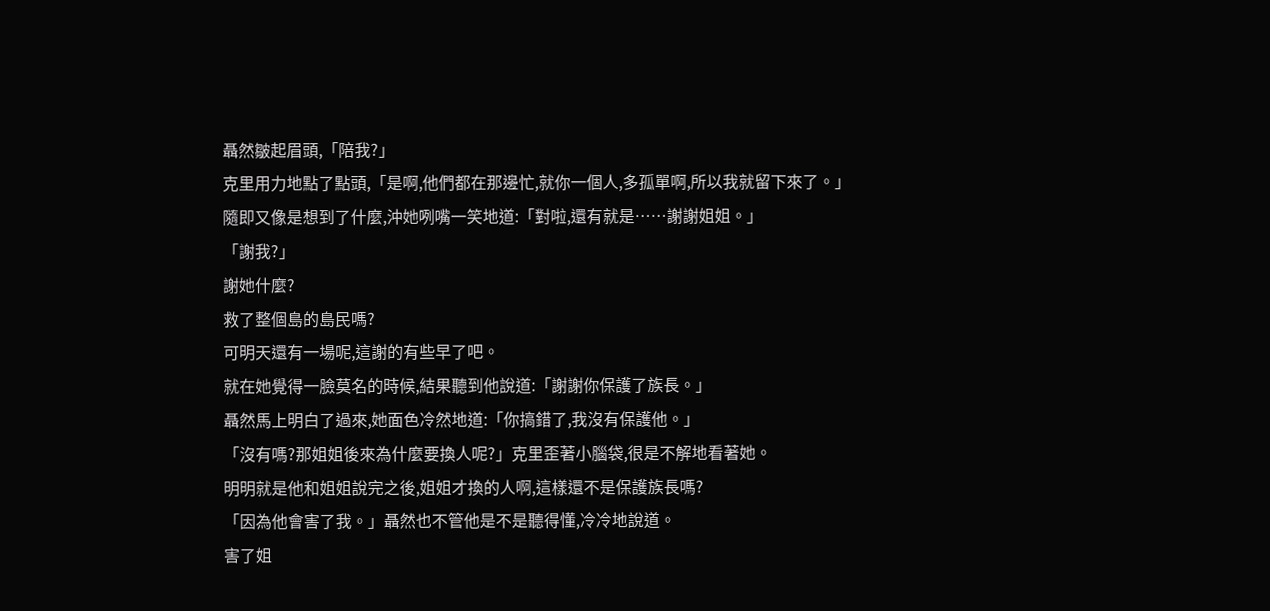聶然皺起眉頭,「陪我?」
克里用力地點了點頭,「是啊,他們都在那邊忙,就你一個人,多孤單啊,所以我就留下來了。」
隨即又像是想到了什麼,沖她咧嘴一笑地道:「對啦,還有就是……謝謝姐姐。」
「謝我?」
謝她什麼?
救了整個島的島民嗎?
可明天還有一場呢,這謝的有些早了吧。
就在她覺得一臉莫名的時候,結果聽到他說道:「謝謝你保護了族長。」
聶然馬上明白了過來,她面色冷然地道:「你搞錯了,我沒有保護他。」
「沒有嗎?那姐姐後來為什麼要換人呢?」克里歪著小腦袋,很是不解地看著她。
明明就是他和姐姐說完之後,姐姐才換的人啊,這樣還不是保護族長嗎?
「因為他會害了我。」聶然也不管他是不是聽得懂,冷冷地說道。
害了姐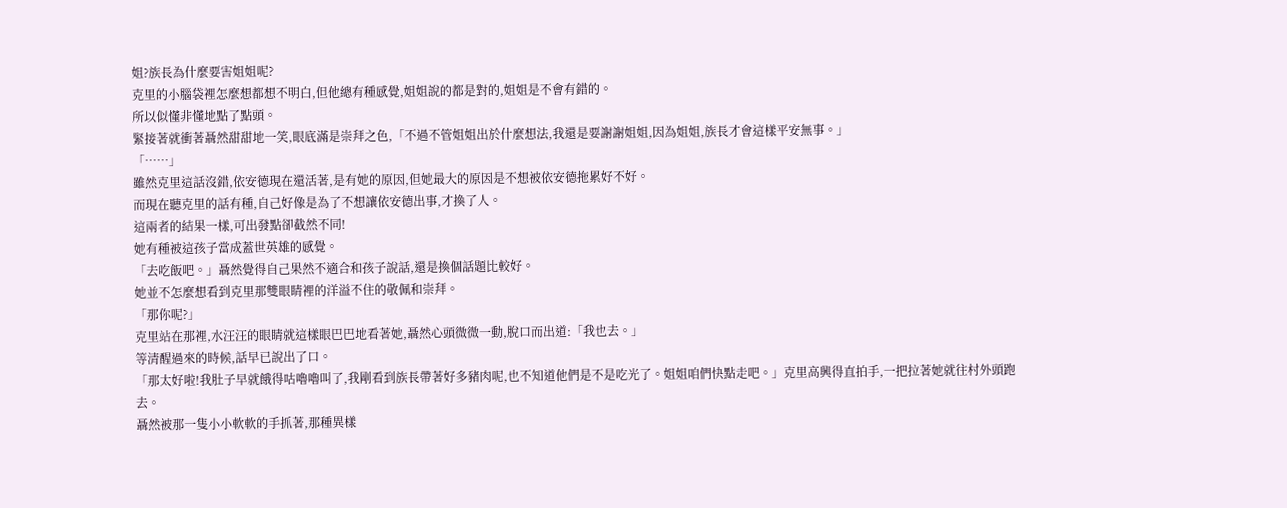姐?族長為什麼要害姐姐呢?
克里的小腦袋裡怎麼想都想不明白,但他總有種感覺,姐姐說的都是對的,姐姐是不會有錯的。
所以似懂非懂地點了點頭。
緊接著就衝著聶然甜甜地一笑,眼底滿是崇拜之色,「不過不管姐姐出於什麼想法,我還是要謝謝姐姐,因為姐姐,族長才會這樣平安無事。」
「……」
雖然克里這話沒錯,依安德現在還活著,是有她的原因,但她最大的原因是不想被依安德拖累好不好。
而現在聽克里的話有種,自己好像是為了不想讓依安德出事,才換了人。
這兩者的結果一樣,可出發點卻截然不同!
她有種被這孩子當成蓋世英雄的感覺。
「去吃飯吧。」聶然覺得自己果然不適合和孩子說話,還是換個話題比較好。
她並不怎麼想看到克里那雙眼睛裡的洋溢不住的敬佩和崇拜。
「那你呢?」
克里站在那裡,水汪汪的眼睛就這樣眼巴巴地看著她,聶然心頭微微一動,脫口而出道:「我也去。」
等清醒過來的時候,話早已說出了口。
「那太好啦!我肚子早就餓得咕嚕嚕叫了,我剛看到族長帶著好多豬肉呢,也不知道他們是不是吃光了。姐姐咱們快點走吧。」克里高興得直拍手,一把拉著她就往村外頭跑去。
聶然被那一隻小小軟軟的手抓著,那種異樣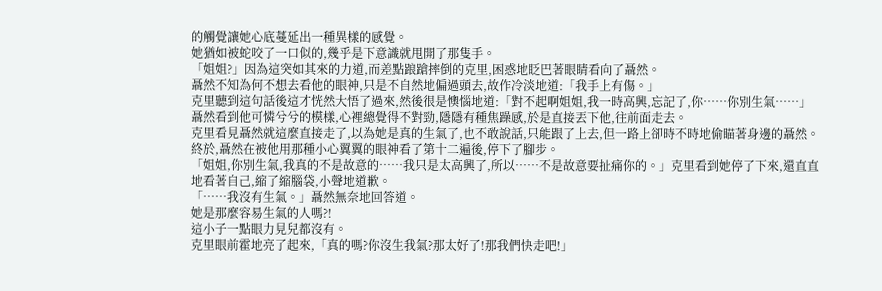的觸覺讓她心底蔓延出一種異樣的感覺。
她猶如被蛇咬了一口似的,幾乎是下意識就甩開了那隻手。
「姐姐?」因為這突如其來的力道,而差點踉蹌摔倒的克里,困惑地眨巴著眼睛看向了聶然。
聶然不知為何不想去看他的眼神,只是不自然地偏過頭去,故作冷淡地道:「我手上有傷。」
克里聽到這句話後這才恍然大悟了過來,然後很是懊惱地道:「對不起啊姐姐,我一時高興,忘記了,你……你別生氣……」
聶然看到他可憐兮兮的模樣,心裡總覺得不對勁,隱隱有種焦躁感,於是直接丟下他,往前面走去。
克里看見聶然就這麼直接走了,以為她是真的生氣了,也不敢說話,只能跟了上去,但一路上卻時不時地偷瞄著身邊的聶然。
終於,聶然在被他用那種小心翼翼的眼神看了第十二遍後,停下了腳步。
「姐姐,你別生氣,我真的不是故意的……我只是太高興了,所以……不是故意要扯痛你的。」克里看到她停了下來,還直直地看著自己,縮了縮腦袋,小聲地道歉。
「……我沒有生氣。」聶然無奈地回答道。
她是那麼容易生氣的人嗎?!
這小子一點眼力見兒都沒有。
克里眼前霍地亮了起來,「真的嗎?你沒生我氣?那太好了!那我們快走吧!」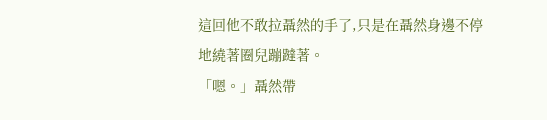這回他不敢拉聶然的手了,只是在聶然身邊不停地繞著圈兒蹦躂著。
「嗯。」聶然帶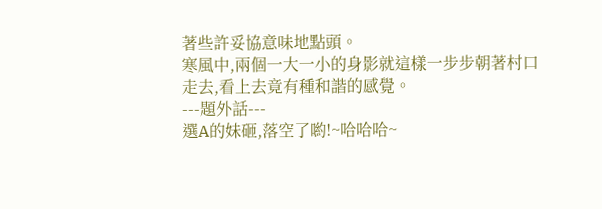著些許妥協意味地點頭。
寒風中,兩個一大一小的身影就這樣一步步朝著村口走去,看上去竟有種和諧的感覺。
---題外話---
選A的妹砸,落空了喲!~哈哈哈~